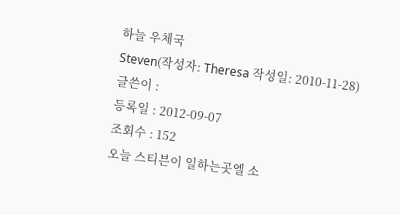하늘 우체국
Steven(작성자: Theresa 작성일: 2010-11-28)
글쓴이 :
등록일 : 2012-09-07
조회수 : 152
오늘 스티븐이 일하는곳엘 소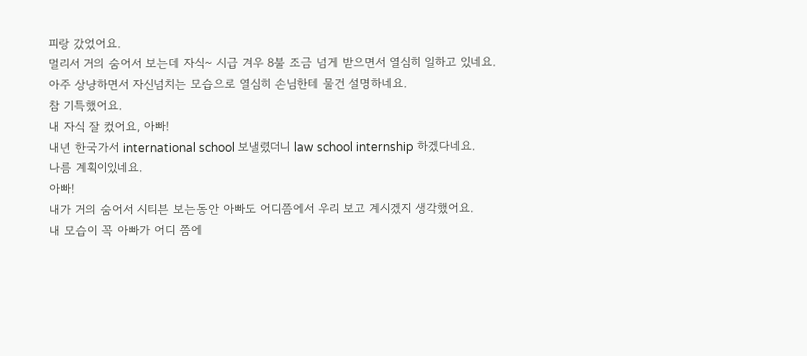피랑 갔었어요.
멀리서 거의 숨어서 보는데 자식~ 시급 겨우 8불 조금 넘게 받으면서 열심히 일하고 있네요.
아주 상냥하면서 자신넘치는 모습으로 열심히 손님한테 물건 설명하네요.
참 기특했어요.
내 자식 잘 컸어요, 아빠!
내년 한국가서 international school 보낼렸더니 law school internship 하겠다네요.
나름 계획이있네요.
아빠!
내가 거의 숨어서 시티븐 보는동안 아빠도 어디쯤에서 우리 보고 계시겠지 생각했어요.
내 모습이 꼭 아빠가 어디 쯤에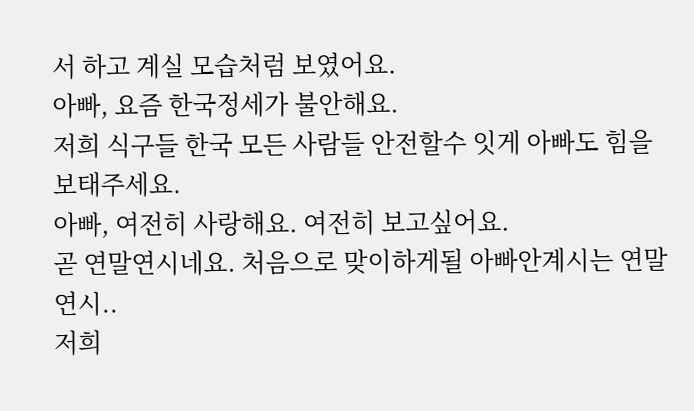서 하고 계실 모습처럼 보였어요.
아빠, 요즘 한국정세가 불안해요.
저희 식구들 한국 모든 사람들 안전할수 잇게 아빠도 힘을 보태주세요.
아빠, 여전히 사랑해요. 여전히 보고싶어요.
곧 연말연시네요. 처음으로 맞이하게될 아빠안계시는 연말연시..
저희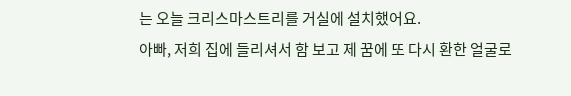는 오늘 크리스마스트리를 거실에 설치했어요.
아빠, 저희 집에 들리셔서 함 보고 제 꿈에 또 다시 환한 얼굴로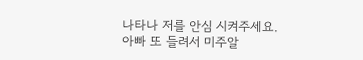나타나 저를 안심 시켜주세요.
아빠 또 들려서 미주알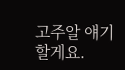고주알 얘기 할게요.